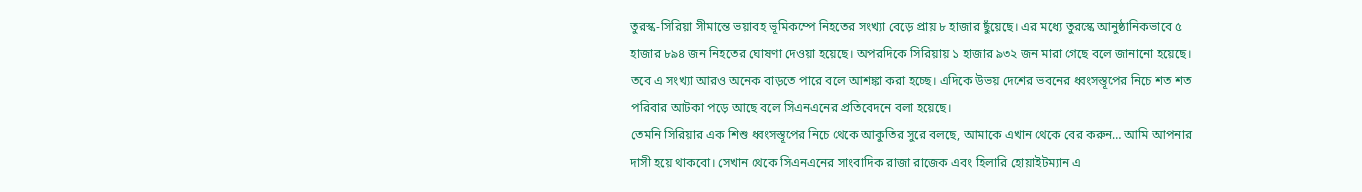তুরস্ক-সিরিয়া সীমান্তে ভয়াবহ ভূমিকম্পে নিহতের সংখ্যা বেড়ে প্রায় ৮ হাজার ছুঁয়েছে। এর মধ্যে তুরস্কে আনুষ্ঠানিকভাবে ৫ হাজার ৮৯৪ জন নিহতের ঘোষণা দেওয়া হয়েছে। অপরদিকে সিরিয়ায় ১ হাজার ৯৩২ জন মারা গেছে বলে জানানো হয়েছে। তবে এ সংখ্যা আরও অনেক বাড়তে পারে বলে আশঙ্কা করা হচ্ছে। এদিকে উভয় দেশের ভবনের ধ্বংসস্তূপের নিচে শত শত পরিবার আটকা পড়ে আছে বলে সিএনএনের প্রতিবেদনে বলা হয়েছে।
তেমনি সিরিয়ার এক শিশু ধ্বংসস্তূপের নিচে থেকে আকুতির সুরে বলছে, আমাকে এখান থেকে বের করুন… আমি আপনার দাসী হয়ে থাকবো। সেখান থেকে সিএনএনের সাংবাদিক রাজা রাজেক এবং হিলারি হোয়াইটম্যান এ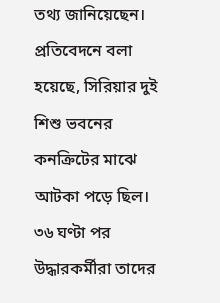তথ্য জানিয়েছেন।
প্রতিবেদনে বলা হয়েছে, সিরিয়ার দুই শিশু ভবনের কনক্রিটের মাঝে আটকা পড়ে ছিল। ৩৬ ঘণ্টা পর উদ্ধারকর্মীরা তাদের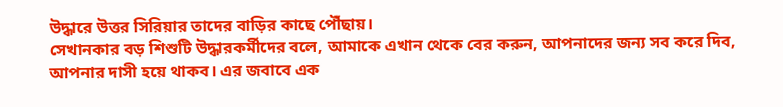উদ্ধারে উত্তর সিরিয়ার তাদের বাড়ির কাছে পৌঁছায়।
সেখানকার বড় শিশুটি উদ্ধারকর্মীদের বলে, আমাকে এখান থেকে বের করুন, আপনাদের জন্য সব করে দিব, আপনার দাসী হয়ে থাকব। এর জবাবে এক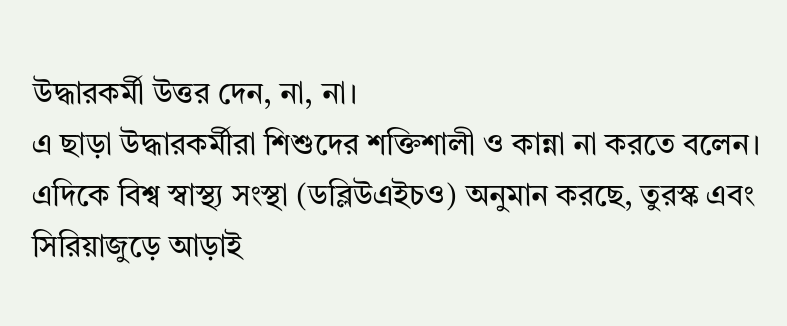উদ্ধারকর্মী উত্তর দেন, না, না।
এ ছাড়া উদ্ধারকর্মীরা শিশুদের শক্তিশালী ও কান্না না করতে বলেন। এদিকে বিশ্ব স্বাস্থ্য সংস্থা (ডব্লিউএইচও) অনুমান করছে, তুরস্ক এবং সিরিয়াজুড়ে আড়াই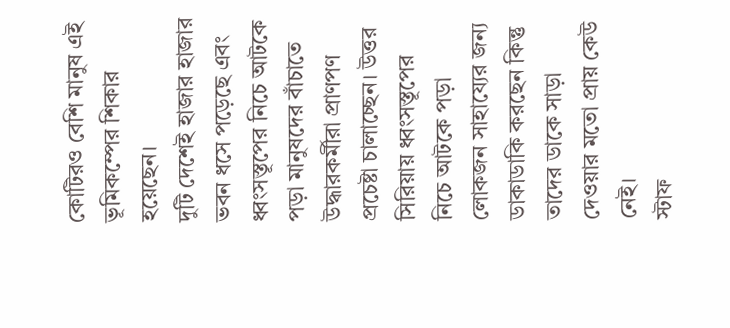কোটিরও বেশি মানুষ এই ভূমিকম্পের শিকার হয়েছেন।
দুটি দেশেই হাজার হাজার ভবন ধসে পড়েছে এবং ধ্বংসস্তূপের নিচে আটকে পড়া মানুষদের বাঁচাতে উদ্ধারকর্মীরা প্রাণপণ প্রচেষ্টা চালাচ্ছেন। উত্তর সিরিয়ায় ধ্বংসস্তূপের নিচে আটকে পড়া লোকজন সাহায্যের জন্য ডাকাডাকি করছেন কিন্তু তাদের ডাকে সাড়া দেওয়ার মতো প্রায় কেউ নেই।
স্টাফ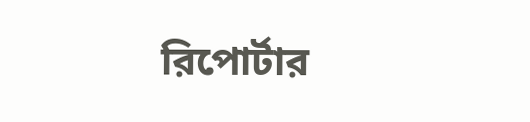রিপোর্টার